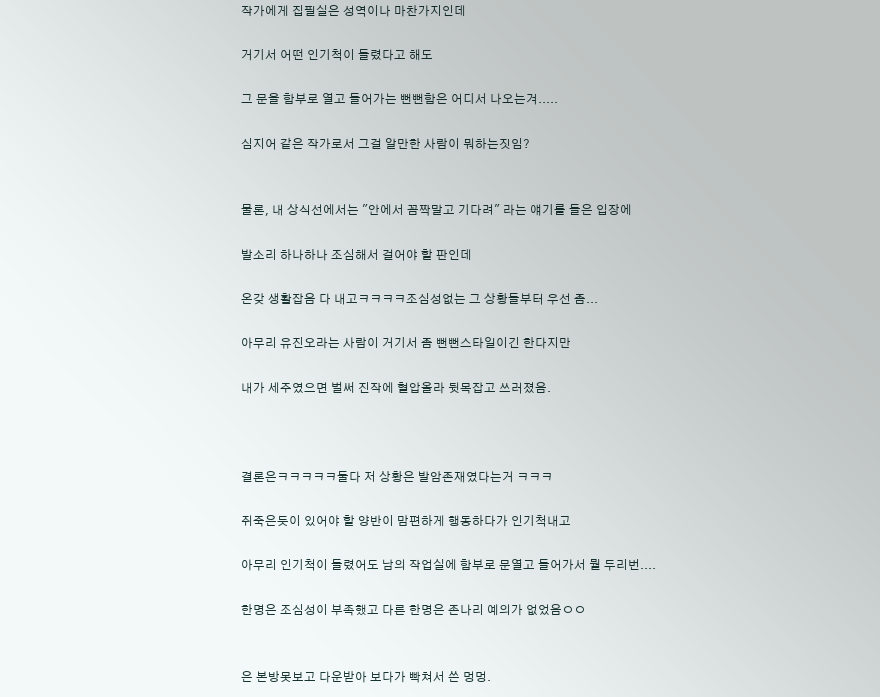작가에게 집필실은 성역이나 마찬가지인데

거기서 어떤 인기척이 들렸다고 해도

그 문을 함부로 열고 들어가는 뻔뻔함은 어디서 나오는겨.....

심지어 같은 작가로서 그걸 알만한 사람이 뭐하는짓임?


물론, 내 상식선에서는 "안에서 꼼짝말고 기다려" 라는 얘기를 들은 입장에

발소리 하나하나 조심해서 걸어야 할 판인데

온갖 생활잡음 다 내고ㅋㅋㅋㅋ조심성없는 그 상황들부터 우선 좀...

아무리 유진오라는 사람이 거기서 좀 뻔뻔스타일이긴 한다지만

내가 세주였으면 벌써 진작에 혈압올라 뒷목잡고 쓰러졌음.



결론은ㅋㅋㅋㅋㅋ둘다 저 상황은 발암존재였다는거 ㅋㅋㅋ

쥐죽은듯이 있어야 할 양반이 맘편하게 행동하다가 인기척내고

아무리 인기척이 들렸어도 남의 작업실에 함부로 문열고 들어가서 뭘 두리번....

한명은 조심성이 부족했고 다른 한명은 존나리 예의가 없었음ㅇㅇ


은 본방못보고 다운받아 보다가 빡쳐서 쓴 멍멍.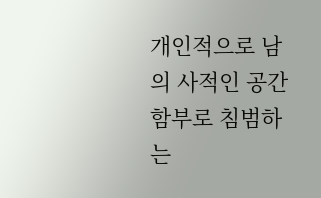개인적으로 남의 사적인 공간 함부로 침범하는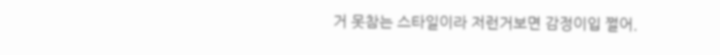거 못참는 스타일이라 저런거보면 감정이입 쩔어.